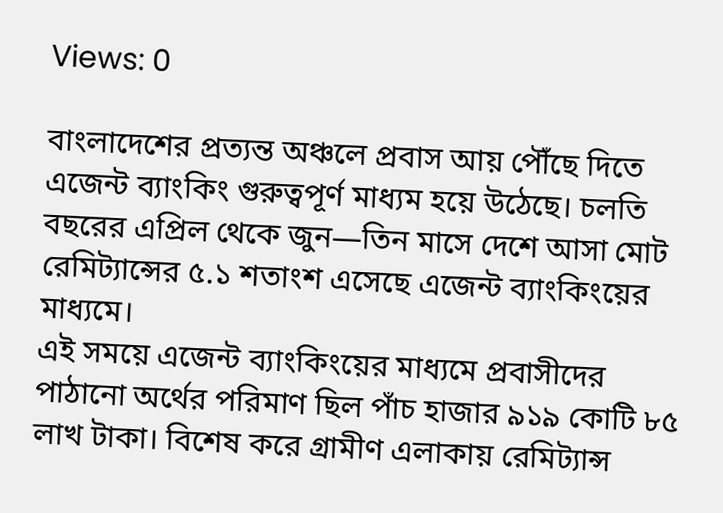Views: 0

বাংলাদেশের প্রত্যন্ত অঞ্চলে প্রবাস আয় পৌঁছে দিতে এজেন্ট ব্যাংকিং গুরুত্বপূর্ণ মাধ্যম হয়ে উঠেছে। চলতি বছরের এপ্রিল থেকে জুন—তিন মাসে দেশে আসা মোট রেমিট্যান্সের ৫.১ শতাংশ এসেছে এজেন্ট ব্যাংকিংয়ের মাধ্যমে।
এই সময়ে এজেন্ট ব্যাংকিংয়ের মাধ্যমে প্রবাসীদের পাঠানো অর্থের পরিমাণ ছিল পাঁচ হাজার ৯১৯ কোটি ৮৫ লাখ টাকা। বিশেষ করে গ্রামীণ এলাকায় রেমিট্যান্স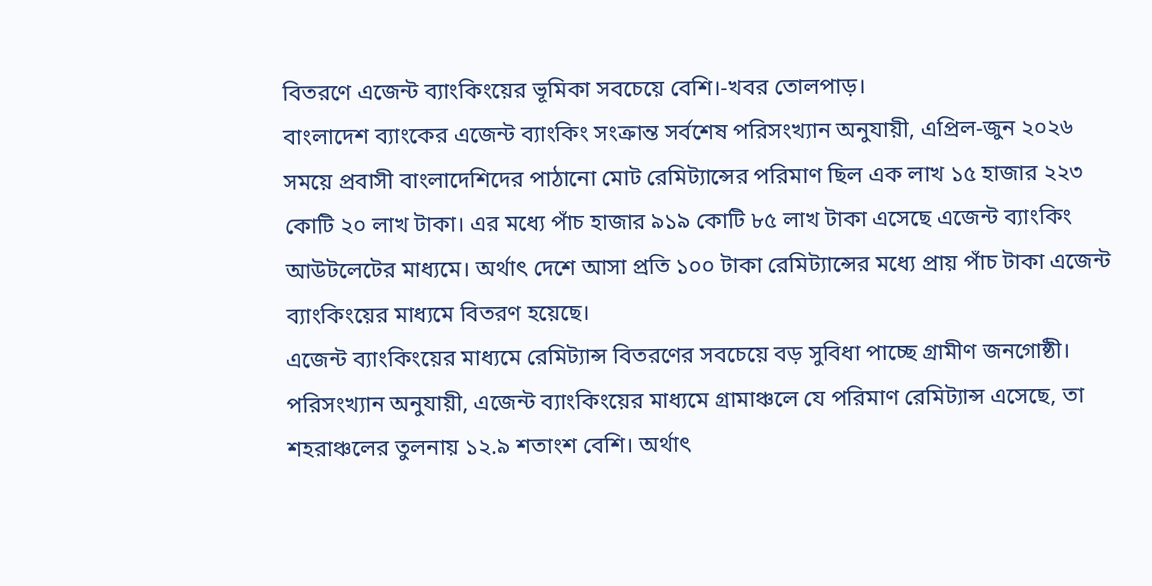বিতরণে এজেন্ট ব্যাংকিংয়ের ভূমিকা সবচেয়ে বেশি।-খবর তোলপাড়।
বাংলাদেশ ব্যাংকের এজেন্ট ব্যাংকিং সংক্রান্ত সর্বশেষ পরিসংখ্যান অনুযায়ী, এপ্রিল-জুন ২০২৬ সময়ে প্রবাসী বাংলাদেশিদের পাঠানো মোট রেমিট্যান্সের পরিমাণ ছিল এক লাখ ১৫ হাজার ২২৩ কোটি ২০ লাখ টাকা। এর মধ্যে পাঁচ হাজার ৯১৯ কোটি ৮৫ লাখ টাকা এসেছে এজেন্ট ব্যাংকিং আউটলেটের মাধ্যমে। অর্থাৎ দেশে আসা প্রতি ১০০ টাকা রেমিট্যান্সের মধ্যে প্রায় পাঁচ টাকা এজেন্ট ব্যাংকিংয়ের মাধ্যমে বিতরণ হয়েছে।
এজেন্ট ব্যাংকিংয়ের মাধ্যমে রেমিট্যান্স বিতরণের সবচেয়ে বড় সুবিধা পাচ্ছে গ্রামীণ জনগোষ্ঠী। পরিসংখ্যান অনুযায়ী, এজেন্ট ব্যাংকিংয়ের মাধ্যমে গ্রামাঞ্চলে যে পরিমাণ রেমিট্যান্স এসেছে, তা শহরাঞ্চলের তুলনায় ১২.৯ শতাংশ বেশি। অর্থাৎ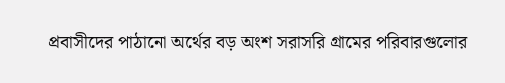প্রবাসীদের পাঠানো অর্থের বড় অংশ সরাসরি গ্রামের পরিবারগুলোর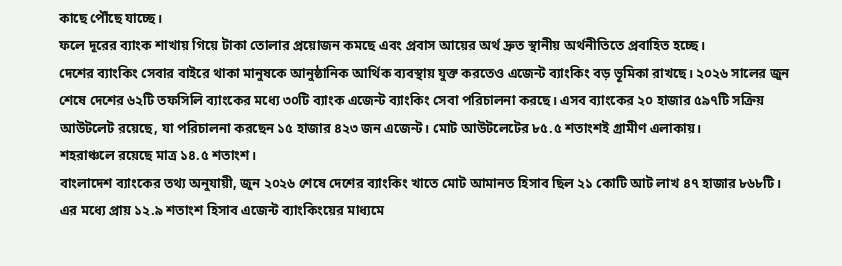কাছে পৌঁছে যাচ্ছে।
ফলে দূরের ব্যাংক শাখায় গিয়ে টাকা তোলার প্রয়োজন কমছে এবং প্রবাস আয়ের অর্থ দ্রুত স্থানীয় অর্থনীতিতে প্রবাহিত হচ্ছে।
দেশের ব্যাংকিং সেবার বাইরে থাকা মানুষকে আনুষ্ঠানিক আর্থিক ব্যবস্থায় যুক্ত করতেও এজেন্ট ব্যাংকিং বড় ভূমিকা রাখছে। ২০২৬ সালের জুন শেষে দেশের ৬২টি তফসিলি ব্যাংকের মধ্যে ৩০টি ব্যাংক এজেন্ট ব্যাংকিং সেবা পরিচালনা করছে। এসব ব্যাংকের ২০ হাজার ৫৯৭টি সক্রিয় আউটলেট রয়েছে, যা পরিচালনা করছেন ১৫ হাজার ৪২৩ জন এজেন্ট। মোট আউটলেটের ৮৫.৫ শতাংশই গ্রামীণ এলাকায়।
শহরাঞ্চলে রয়েছে মাত্র ১৪.৫ শতাংশ।
বাংলাদেশ ব্যাংকের তথ্য অনুযায়ী, জুন ২০২৬ শেষে দেশের ব্যাংকিং খাতে মোট আমানত হিসাব ছিল ২১ কোটি আট লাখ ৪৭ হাজার ৮৬৮টি। এর মধ্যে প্রায় ১২.৯ শতাংশ হিসাব এজেন্ট ব্যাংকিংয়ের মাধ্যমে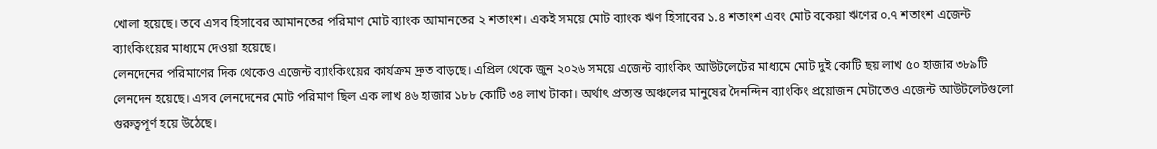খোলা হয়েছে। তবে এসব হিসাবের আমানতের পরিমাণ মোট ব্যাংক আমানতের ২ শতাংশ। একই সময়ে মোট ব্যাংক ঋণ হিসাবের ১.৪ শতাংশ এবং মোট বকেয়া ঋণের ০.৭ শতাংশ এজেন্ট ব্যাংকিংয়ের মাধ্যমে দেওয়া হয়েছে।
লেনদেনের পরিমাণের দিক থেকেও এজেন্ট ব্যাংকিংয়ের কার্যক্রম দ্রুত বাড়ছে। এপ্রিল থেকে জুন ২০২৬ সময়ে এজেন্ট ব্যাংকিং আউটলেটের মাধ্যমে মোট দুই কোটি ছয় লাখ ৫০ হাজার ৩৮৯টি লেনদেন হয়েছে। এসব লেনদেনের মোট পরিমাণ ছিল এক লাখ ৪৬ হাজার ১৮৮ কোটি ৩৪ লাখ টাকা। অর্থাৎ প্রত্যন্ত অঞ্চলের মানুষের দৈনন্দিন ব্যাংকিং প্রয়োজন মেটাতেও এজেন্ট আউটলেটগুলো গুরুত্বপূর্ণ হয়ে উঠেছে।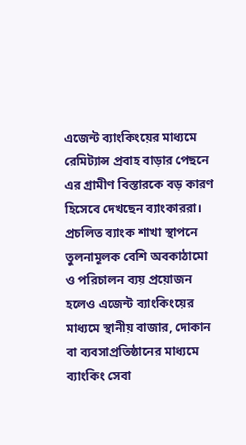এজেন্ট ব্যাংকিংয়ের মাধ্যমে রেমিট্যান্স প্রবাহ বাড়ার পেছনে এর গ্রামীণ বিস্তারকে বড় কারণ হিসেবে দেখছেন ব্যাংকাররা। প্রচলিত ব্যাংক শাখা স্থাপনে তুলনামূলক বেশি অবকাঠামো ও পরিচালন ব্যয় প্রয়োজন হলেও এজেন্ট ব্যাংকিংয়ের মাধ্যমে স্থানীয় বাজার, দোকান বা ব্যবসাপ্রতিষ্ঠানের মাধ্যমে ব্যাংকিং সেবা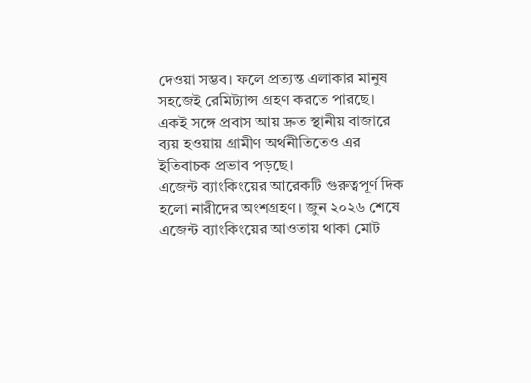দেওয়া সম্ভব। ফলে প্রত্যন্ত এলাকার মানুষ সহজেই রেমিট্যান্স গ্রহণ করতে পারছে। একই সঙ্গে প্রবাস আয় দ্রুত স্থানীয় বাজারে ব্যয় হওয়ায় গ্রামীণ অর্থনীতিতেও এর ইতিবাচক প্রভাব পড়ছে।
এজেন্ট ব্যাংকিংয়ের আরেকটি গুরুত্বপূর্ণ দিক হলো নারীদের অংশগ্রহণ। জুন ২০২৬ শেষে এজেন্ট ব্যাংকিংয়ের আওতায় থাকা মোট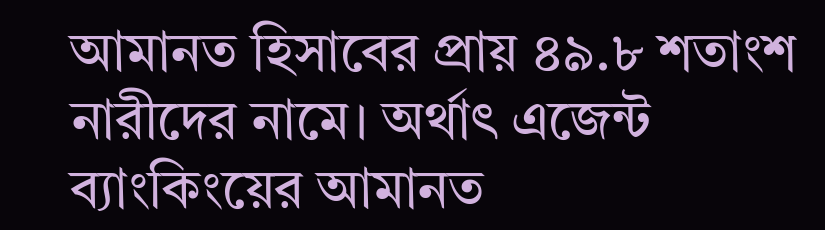আমানত হিসাবের প্রায় ৪৯.৮ শতাংশ নারীদের নামে। অর্থাৎ এজেন্ট ব্যাংকিংয়ের আমানত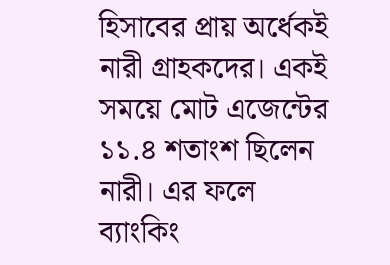হিসাবের প্রায় অর্ধেকই নারী গ্রাহকদের। একই সময়ে মোট এজেন্টের ১১.৪ শতাংশ ছিলেন নারী। এর ফলে ব্যাংকিং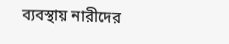ব্যবস্থায় নারীদের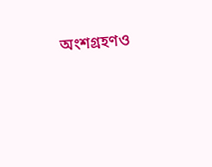অংশগ্রহণও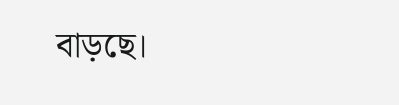বাড়ছে।